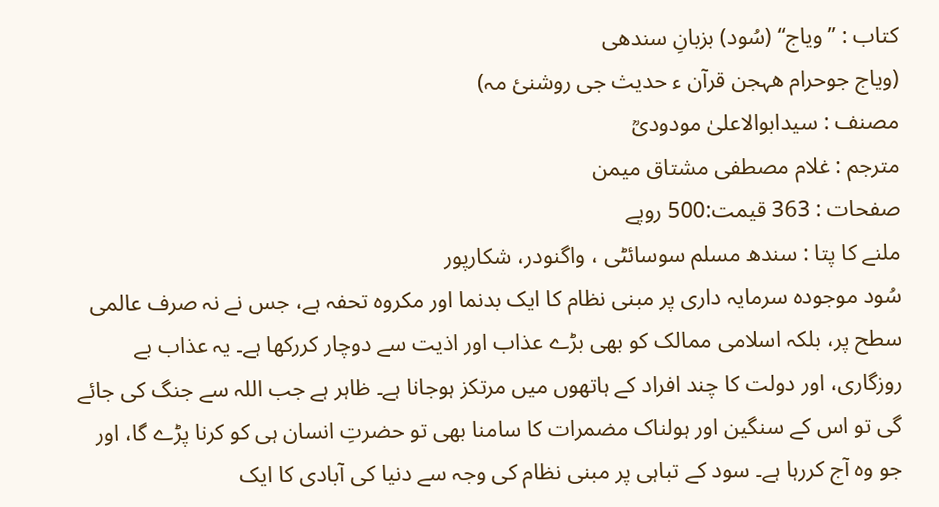کتاب : ’’ویاج‘‘ (سُود) بزبانِ سندھی
(ویاج جوحرام ھہجن قرآن ء حدیث جی روشنیٔ مہ)
مصنف : سیدابوالاعلیٰ مودودیؒ
مترجم : غلام مصطفی مشتاق میمن
صفحات : 363 قیمت:500 روپے
ملنے کا پتا : سندھ مسلم سوسائٹی ، واگنودر، شکارپور
سُود موجودہ سرمایہ داری پر مبنی نظام کا ایک بدنما اور مکروہ تحفہ ہے، جس نے نہ صرف عالمی سطح پر، بلکہ اسلامی ممالک کو بھی بڑے عذاب اور اذیت سے دوچار کررکھا ہے۔ یہ عذاب بے روزگاری، اور دولت کا چند افراد کے ہاتھوں میں مرتکز ہوجانا ہے۔ ظاہر ہے جب اللہ سے جنگ کی جائے گی تو اس کے سنگین اور ہولناک مضمرات کا سامنا بھی تو حضرتِ انسان ہی کو کرنا پڑے گا، اور جو وہ آج کررہا ہے۔ سود کے تباہی پر مبنی نظام کی وجہ سے دنیا کی آبادی کا ایک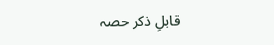قابلِ ذکر حصہ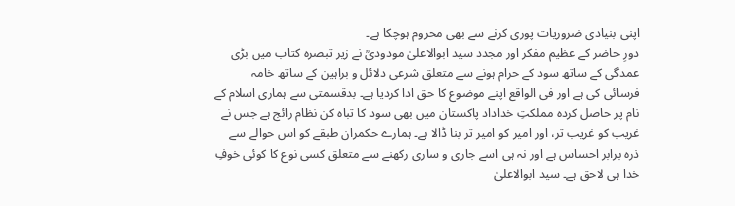اپنی بنیادی ضروریات پوری کرنے سے بھی محروم ہوچکا ہے۔
دورِ حاضر کے عظیم مفکر اور مجدد سید ابوالاعلیٰ مودودیؒ نے زیر تبصرہ کتاب میں بڑی عمدگی کے ساتھ سود کے حرام ہونے سے متعلق شرعی دلائل و براہین کے ساتھ خامہ فرسائی کی ہے اور فی الواقع اپنے موضوع کا حق ادا کردیا ہے۔ بدقسمتی سے ہماری اسلام کے نام پر حاصل کردہ مملکتِ خداداد پاکستان میں بھی سود کا تباہ کن نظام رائج ہے جس نے غریب کو غریب تر، اور امیر کو امیر تر بنا ڈالا ہے۔ ہمارے حکمران طبقے کو اس حوالے سے ذرہ برابر احساس ہے اور نہ ہی اسے جاری و ساری رکھنے سے متعلق کسی نوع کا کوئی خوفِ خدا ہی لاحق ہے۔ سید ابوالاعلیٰ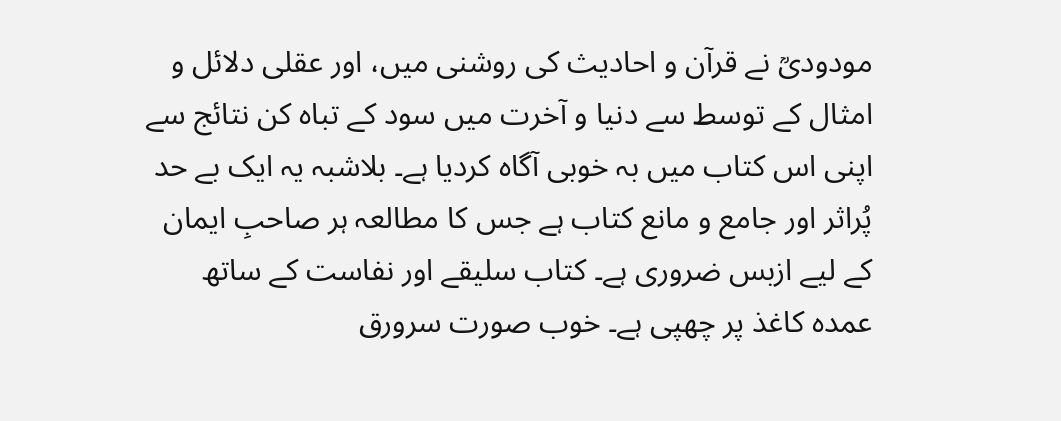مودودیؒ نے قرآن و احادیث کی روشنی میں، اور عقلی دلائل و امثال کے توسط سے دنیا و آخرت میں سود کے تباہ کن نتائج سے اپنی اس کتاب میں بہ خوبی آگاہ کردیا ہے۔ بلاشبہ یہ ایک بے حد پُراثر اور جامع و مانع کتاب ہے جس کا مطالعہ ہر صاحبِ ایمان کے لیے ازبس ضروری ہے۔ کتاب سلیقے اور نفاست کے ساتھ عمدہ کاغذ پر چھپی ہے۔ خوب صورت سرورق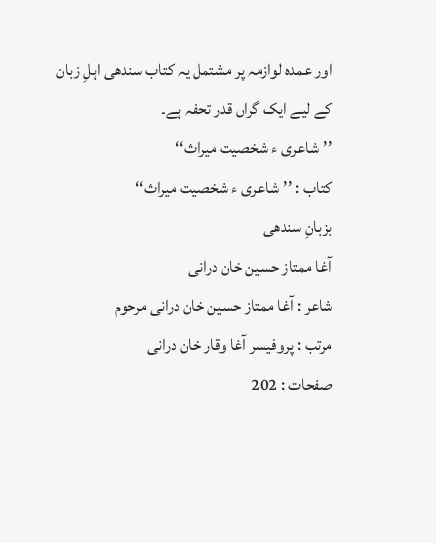اور عمدہ لوازمہ پر مشتمل یہ کتاب سندھی اہلِ زبان کے لیے ایک گراں قدر تحفہ ہے۔
’’شاعری ء شخصیت میراث‘‘
کتاب : ’’شاعری ء شخصیت میراث‘‘
بزبانِ سندھی
آغا ممتاز حسین خان درانی
شاعر : آغا ممتاز حسین خان درانی مرحوم
مرتب : پروفیسر آغا وقار خان درانی
صفحات : 202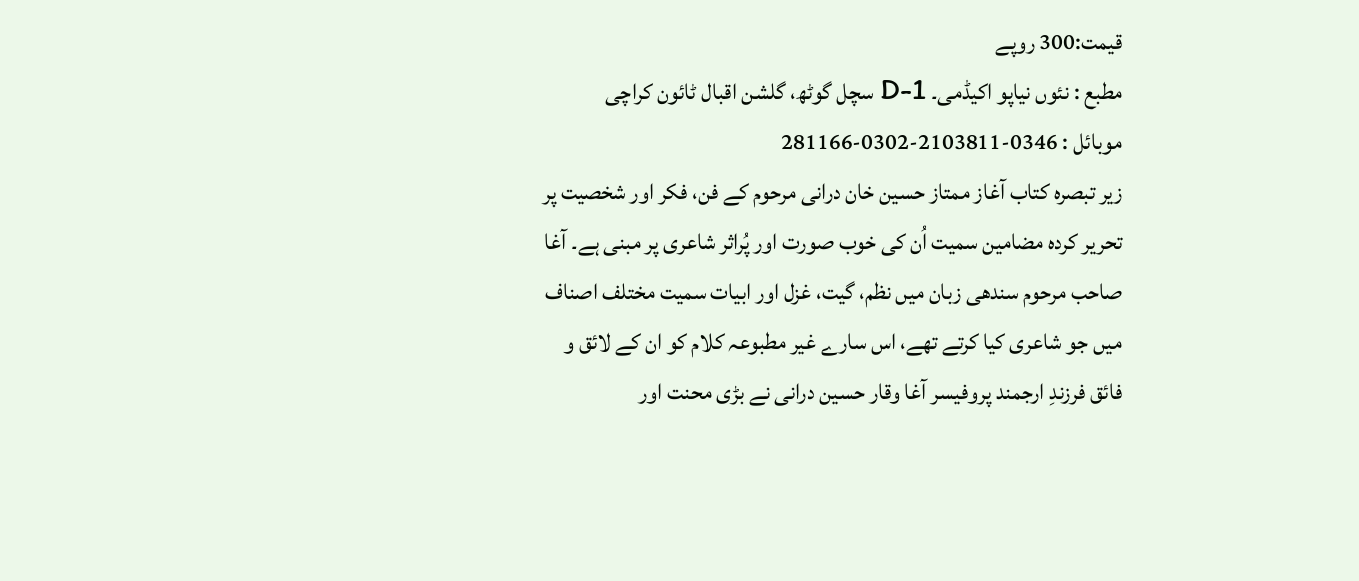قیمت:300 روپے
مطبع : نئوں نیاپو اکیڈمی۔ D-1 سچل گوٹھ، گلشن اقبال ٹائون کراچی
موبائل : 0346-2103811-0302-281166
زیر تبصرہ کتاب آغاز ممتاز حسین خان درانی مرحوم کے فن، فکر اور شخصیت پر تحریر کردہ مضامین سمیت اُن کی خوب صورت اور پُراثر شاعری پر مبنی ہے۔ آغا صاحب مرحوم سندھی زبان میں نظم، گیت، غزل اور ابیات سمیت مختلف اصناف میں جو شاعری کیا کرتے تھے، اس سارے غیر مطبوعہ کلام کو ان کے لائق و فائق فرزندِ ارجمند پروفیسر آغا وقار حسین درانی نے بڑی محنت اور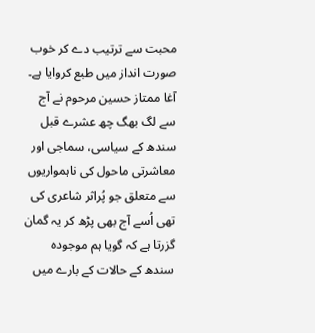محبت سے ترتیب دے کر خوب صورت انداز میں طبع کروایا ہے۔ آغا ممتاز حسین مرحوم نے آج سے لگ بھگ چھ عشرے قبل سندھ کے سیاسی، سماجی اور معاشرتی ماحول کی ناہمواریوں سے متعلق جو پُراثر شاعری کی تھی اُسے آج بھی پڑھ کر یہ گمان گزرتا ہے کہ گویا ہم موجودہ سندھ کے حالات کے بارے میں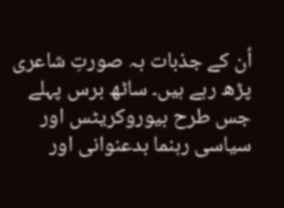اُن کے جذبات بہ صورتِ شاعری پڑھ رہے ہیں۔ ساٹھ برس پہلے جس طرح بیوروکریٹس اور سیاسی رہنما بدعنوانی اور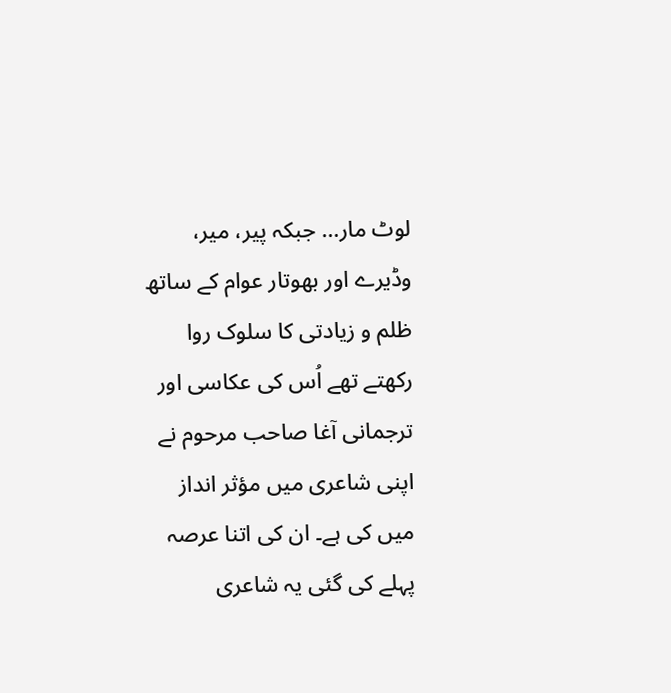لوٹ مار… جبکہ پیر، میر، وڈیرے اور بھوتار عوام کے ساتھ ظلم و زیادتی کا سلوک روا رکھتے تھے اُس کی عکاسی اور ترجمانی آغا صاحب مرحوم نے اپنی شاعری میں مؤثر انداز میں کی ہے۔ ان کی اتنا عرصہ پہلے کی گئی یہ شاعری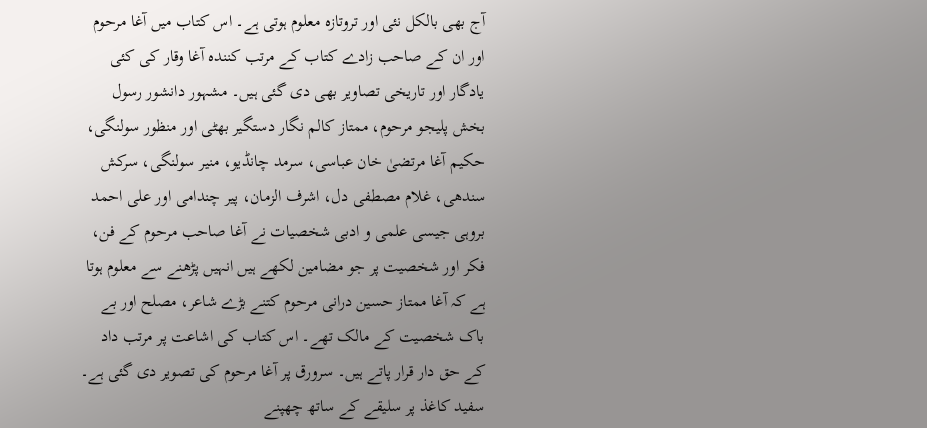آج بھی بالکل نئی اور تروتازہ معلوم ہوتی ہے۔ اس کتاب میں آغا مرحوم اور ان کے صاحب زادے کتاب کے مرتب کنندہ آغا وقار کی کئی یادگار اور تاریخی تصاویر بھی دی گئی ہیں۔ مشہور دانشور رسول بخش پلیجو مرحوم، ممتاز کالم نگار دستگیر بھٹی اور منظور سولنگی، حکیم آغا مرتضیٰ خان عباسی، سرمد چانڈیو، منیر سولنگی، سرکش سندھی، غلام مصطفی دل، اشرف الزمان، پیر چندامی اور علی احمد بروہی جیسی علمی و ادبی شخصیات نے آغا صاحب مرحوم کے فن، فکر اور شخصیت پر جو مضامین لکھے ہیں انہیں پڑھنے سے معلوم ہوتا ہے کہ آغا ممتاز حسین درانی مرحوم کتنے بڑے شاعر، مصلح اور بے باک شخصیت کے مالک تھے۔ اس کتاب کی اشاعت پر مرتب داد کے حق دار قرار پاتے ہیں۔ سرورق پر آغا مرحوم کی تصویر دی گئی ہے۔ سفید کاغذ پر سلیقے کے ساتھ چھپنے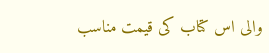والی اس کتاب کی قیمت مناسب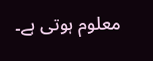معلوم ہوتی ہے۔